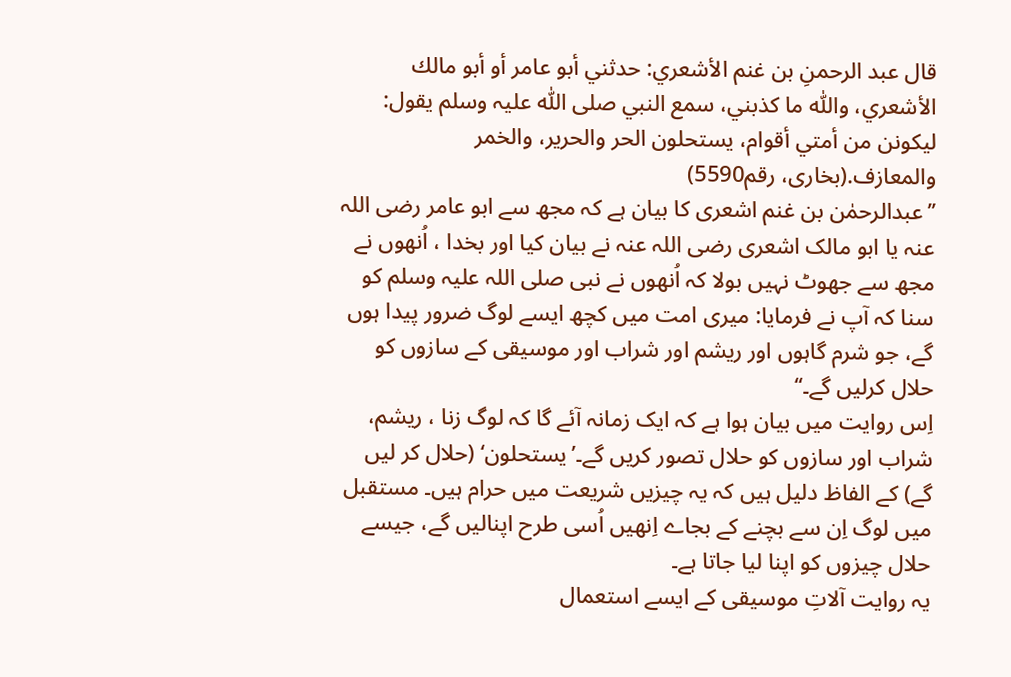قال عبد الرحمنِ بن غنم الأشعري: حدثني أبو عامر أو أبو مالك الأشعري، واللّٰہ ما كذبني، سمع النبي صلی اللّٰہ علیہ وسلم يقول: ليكونن من أمتي أقوام، يستحلون الحر والحرير، والخمر والمعازف.(بخاری، رقم5590)
’’عبدالرحمٰن بن غنم اشعری کا بیان ہے کہ مجھ سے ابو عامر رضی اللہ عنہ یا ابو مالک اشعری رضی اللہ عنہ نے بیان کیا اور بخدا ، اُنھوں نے مجھ سے جھوٹ نہیں بولا کہ اُنھوں نے نبی صلی اللہ علیہ وسلم کو سنا کہ آپ نے فرمایا: میری امت میں کچھ ایسے لوگ ضرور پیدا ہوں گے، جو شرم گاہوں اور ریشم اور شراب اور موسیقی کے سازوں کو حلال کرلیں گے۔‘‘
اِس روایت میں بیان ہوا ہے کہ ایک زمانہ آئے گا کہ لوگ زنا ، ریشم، شراب اور سازوں کو حلال تصور کریں گے۔’یستحلون‘ (حلال کر لیں گے) کے الفاظ دلیل ہیں کہ یہ چیزیں شریعت میں حرام ہیں۔ مستقبل میں لوگ اِن سے بچنے کے بجاے اِنھیں اُسی طرح اپنالیں گے، جیسے حلال چیزوں کو اپنا لیا جاتا ہے۔
یہ روایت آلاتِ موسیقی کے ایسے استعمال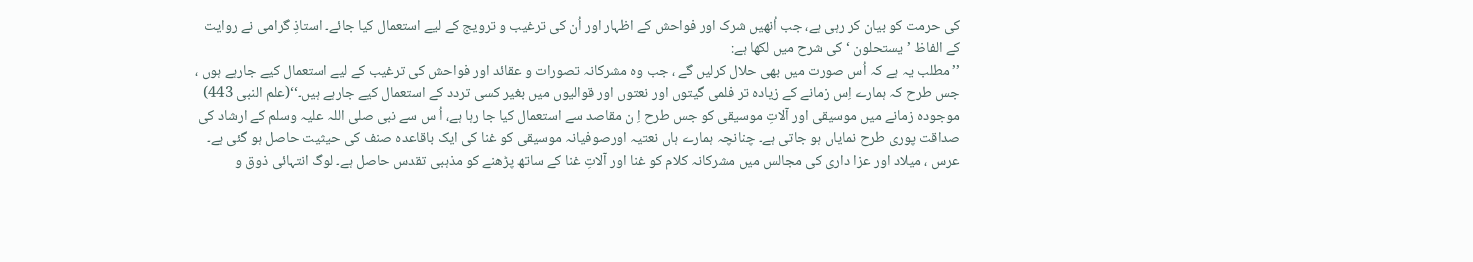کی حرمت کو بیان کر رہی ہے، جب اُنھیں شرک اور فواحش کے اظہار اور اُن کی ترغیب و ترویج کے لیے استعمال کیا جائے۔ استاذِ گرامی نے روایت کے الفاظ ’یستحلون ‘ کی شرح میں لکھا ہے:
’’مطلب یہ ہے کہ اُس صورت میں بھی حلال کرلیں گے ، جب وہ مشرکانہ تصورات و عقائد اور فواحش کی ترغیب کے لیے استعمال کیے جارہے ہوں ، جس طرح کہ ہمارے اِس زمانے کے زیادہ تر فلمی گیتوں اور نعتوں اور قوالیوں میں بغیر کسی تردد کے استعمال کیے جارہے ہیں۔‘‘(علم النبی 443)
موجودہ زمانے میں موسیقی اور آلاتِ موسیقی کو جس طرح اِ ن مقاصد سے استعمال کیا جا رہا ہے، اُ س سے نبی صلی اللہ علیہ وسلم کے ارشاد کی صداقت پوری طرح نمایاں ہو جاتی ہے۔ چنانچہ ہمارے ہاں نعتیہ اورصوفیانہ موسیقی کو غنا کی ایک باقاعدہ صنف کی حیثیت حاصل ہو گئی ہے۔ عرس ، میلاد اور عزا داری کی مجالس میں مشرکانہ کلام کو غنا اور آلاتِ غنا کے ساتھ پڑھنے کو مذہبی تقدس حاصل ہے۔ لوگ انتہائی ذوق و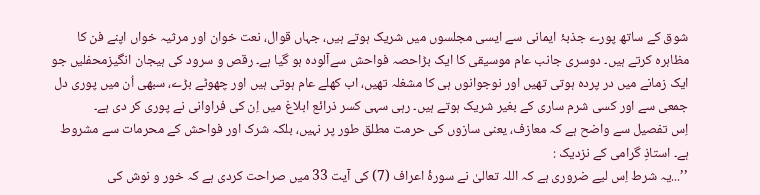شوق کے ساتھ پورے جذبۂ ایمانی سے ایسی مجلسوں میں شریک ہوتے ہیں، جہاں قوال، نعت خوان اور مرثیہ خواں اپنے فن کا مظاہرہ کرتے ہیں۔ دوسری جانب عام موسیقی کا ایک بڑاحصہ فواحش سےآلودہ ہو گیا ہے۔ رقص و سرود کی ہیجان انگیزمحفلیں جو ایک زمانے میں در پردہ ہوتی تھیں اور نوجوانوں ہی کا مشغلہ تھیں، اب کھلے عام ہوتی ہیں اور چھوٹے بڑے، سبھی اُن میں پوری دل جمعی سے اور کسی شرم ساری کے بغیر شریک ہوتے ہیں۔ رہی سہی کسر ذرائع ابلاغ میں اِن کی فراوانی نے پوری کر دی ہے۔
اِس تفصیل سے واضح ہے کہ معازف، یعنی سازوں کی حرمت مطلق طور پر نہیں، بلکہ شرک اور فواحش کے محرمات سے مشروط ہے۔ استاذِ گرامی کے نزدیک :
’’...یہ شرط اِس لیے ضروری ہے کہ اللہ تعالیٰ نے سورۂ اعراف (7) کی آیت 33 میں صراحت کردی ہے کہ خور و نوش کی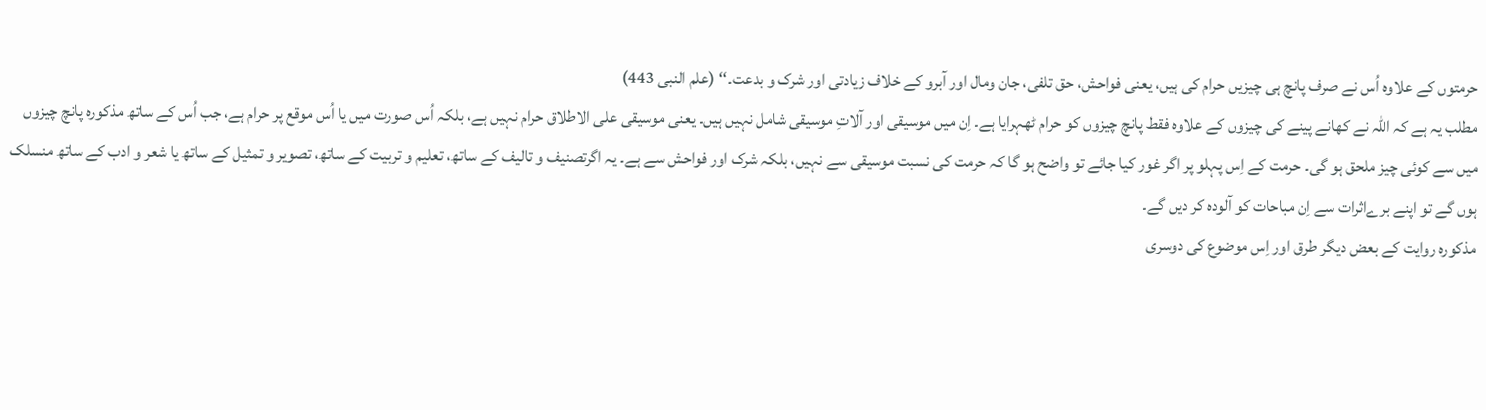حرمتوں کے علاوہ اُس نے صرف پانچ ہی چیزیں حرام کی ہیں، یعنی فواحش، حق تلفی، جان ومال اور آبرو کے خلاف زیادتی اور شرک و بدعت۔‘‘ (علم النبی 443)
مطلب یہ ہے کہ اللہ نے کھانے پینے کی چیزوں کے علاوہ فقط پانچ چیزوں کو حرام ٹھہرایا ہے۔ اِن میں موسیقی اور آلاتِ موسیقی شامل نہیں ہیں۔ یعنی موسیقی علی الاطلاق حرام نہیں ہے، بلکہ اُس صورت میں یا اُس موقع پر حرام ہے، جب اُس کے ساتھ مذکورہ پانچ چیزوں میں سے کوئی چیز ملحق ہو گی۔ حرمت کے اِس پہلو پر اگر غور کیا جائے تو واضح ہو گا کہ حرمت کی نسبت موسیقی سے نہیں، بلکہ شرک اور فواحش سے ہے۔ یہ اگرتصنیف و تالیف کے ساتھ، تعلیم و تربیت کے ساتھ، تصویر و تمثیل کے ساتھ یا شعر و ادب کے ساتھ منسلک ہوں گے تو اپنے برےاثرات سے اِن مباحات کو آلودہ کر دیں گے۔
مذکورہ روایت کے بعض دیگر طرق اور اِس موضوع کی دوسری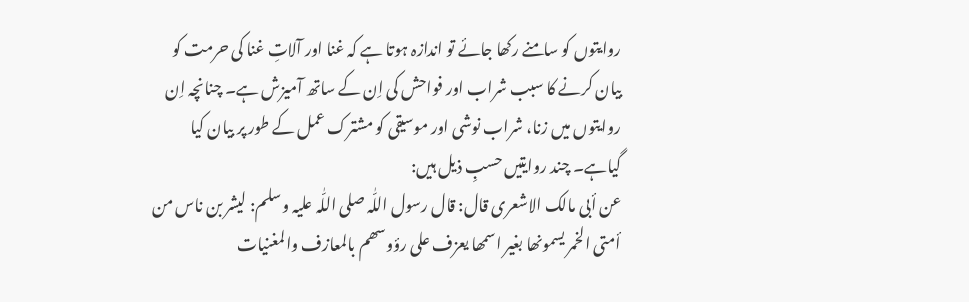روایتوں کو سامنے رکھا جائے تو اندازہ ہوتا ہے کہ غنا اور آلاتِ غنا کی حرمت کو بیان کرنے کا سبب شراب اور فواحش کی اِن کے ساتھ آمیزش ہے۔ چنانچہ اِن روایتوں میں زنا، شراب نوشی اور موسیقی کو مشترک عمل کے طور پر بیان کیا گیاہے۔ چند روایتیں حسبِ ذیل ہیں:
عن أبی مالک الاشعری قال: قال رسول اللّٰہ صلی اللّٰہ علیہ وسلم: لیشر بن ناس من أمتی الخمر یسمونھا بغیر اسمھا یعزف علی رؤوسھم بالمعازف والمغنیات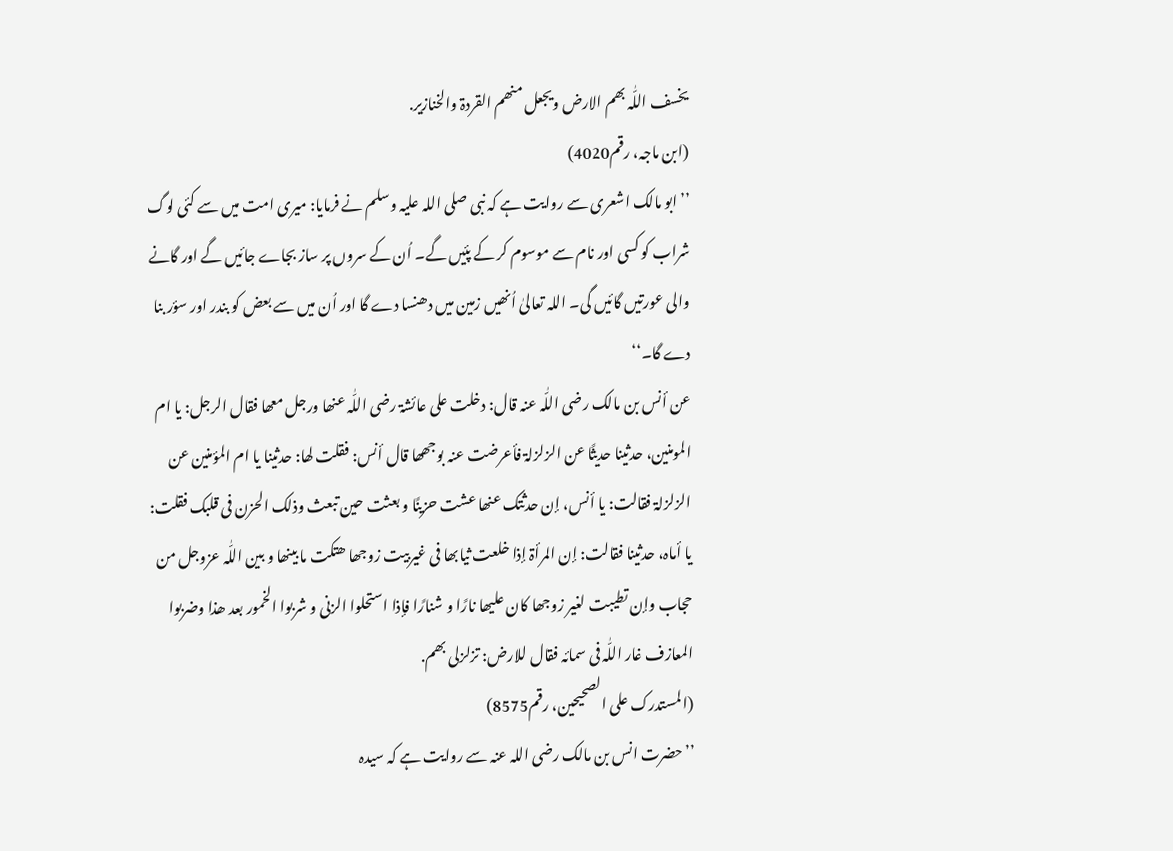یخسف اللّٰہ بھم الارض ویجعل منھم القردۃ والخنازیر.
(ابن ماجہ، رقم4020)
’’ابو مالک اشعری سے روایت ہے کہ نبی صلی اللہ علیہ وسلم نے فرمایا: میری امت میں سے کئی لوگ شراب کو کسی اور نام سے موسوم کر کے پئیں گے۔ اُن کے سروں پر ساز بجاے جائیں گے اور گانے والی عورتیں گائیں گی۔ اللہ تعالیٰ اُنھیں زمین میں دھنسا دے گا اور اُن میں سے بعض کو بندر اور سؤر بنا دے گا۔‘‘
عن أنس بن مالک رضی اللّٰہ عنہ قال: دخلت علی عائشۃ رضی اللّٰہ عنھا ورجل معھا فقال الرجل: یا ام المومنین، حدثینا حدیثًا عن الزلزلۃ فأعرضت عنہ بوجھھا قال أنس: فقلت لھا: حدثینا یا ام المؤمنین عن الزلزلۃ فقالت: یا أنس، إن حدثتک عنھا عشت حزینًا و بعثت حین تبعث وذلک الحزن فی قلبک فقلت: یا أماہ، حدثینا فقالت: إن المرأۃ إذا خلعت ثیابھا فی غیربیت زوجھا ھتکت ما بینھا و بین اللّٰہ عزوجل من حجاب وإن تطیبت لغیر زوجھا کان علیھا نارًا و شنارًا فإذا استحلوا الزنی و شربوا الخمور بعد ھذا وضربوا المعازف غار اللّٰہ فی سمائہ فقال للارض: تزلزلی بھم.
(المستدرک علی الصحیحین، رقم8575)
’’حضرت انس بن مالک رضی اللہ عنہ سے روایت ہے کہ سیدہ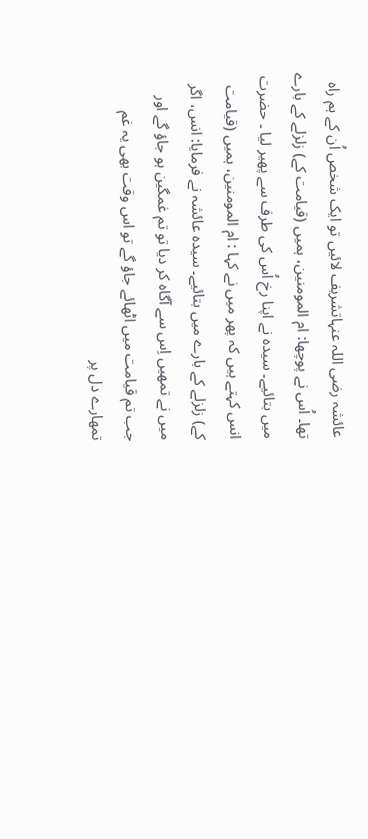عائشہ رضی اللہ عنہاتشریف لائیں تو ایک شخص اُن کے ہم راہ تھا۔ اُس نے پوچھا: ام المومنین، ہمیں (قیامت کے) زلزلے کے بارے میں بتائیے۔ سیدہ نے اپنا رخ اُس کی طرف سے پھیر لیا ۔ حضرت انس کہتے ہیں کہ پھر میں نے کہا : ام المومنین، ہمیں (قیامت کے) زلزلے کے بارے میں بتائیے۔ سیدہ عائشہ نے فرمایا: انس، اگر میں نے تمھیں اِس سے آگاہ کر دیا تو تم غمگین ہو جاؤ گے اور جب تم قیامت میں اٹھائے جاؤ گے تو اس وقت بھی یہ غم تمھارے دل پر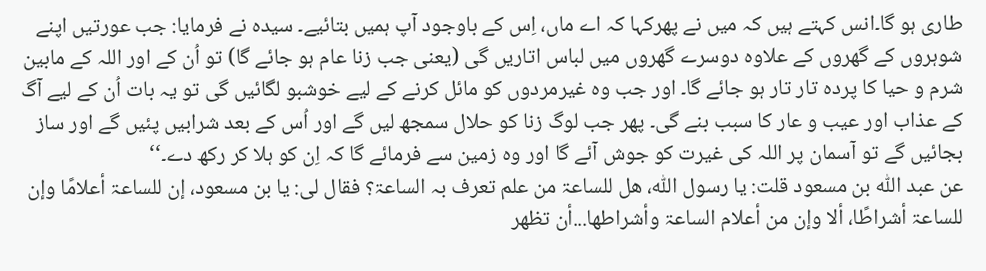طاری ہو گا۔انس کہتے ہیں کہ میں نے پھرکہا کہ اے ماں، اِس کے باوجود آپ ہمیں بتائیے۔ سیدہ نے فرمایا: جب عورتیں اپنے شوہروں کے گھروں کے علاوہ دوسرے گھروں میں لباس اتاریں گی (یعنی جب زنا عام ہو جائے گا) تو اُن کے اور اللہ کے مابین شرم و حیا کا پردہ تار تار ہو جائے گا۔ اور جب وہ غیرمردوں کو مائل کرنے کے لیے خوشبو لگائیں گی تو یہ بات اُن کے لیے آگ کے عذاب اور عیب و عار کا سبب بنے گی۔ پھر جب لوگ زنا کو حلال سمجھ لیں گے اور اُس کے بعد شرابیں پئیں گے اور ساز بجائیں گے تو آسمان پر اللہ کی غیرت کو جوش آئے گا اور وہ زمین سے فرمائے گا کہ اِن کو ہلا کر رکھ دے۔‘‘
عن عبد اللّٰہ بن مسعود قلت: یا رسول اللّٰہ، ھل للساعۃ من علم تعرف بہ الساعۃ؟ فقال لی: یا بن مسعود، إن للساعۃ أعلامًا وإن للساعۃ أشراطًا، ألا وإن من أعلام الساعۃ وأشراطھا...أن تظھر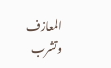المعازف وتشرب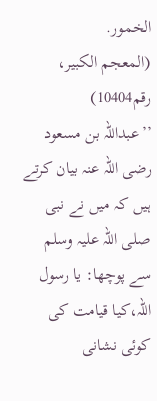الخمور.
(المعجم الکبیر، رقم10404)
’’عبداللہ بن مسعود رضی اللہ عنہ بیان کرتے ہیں کہ میں نے نبی صلی اللہ علیہ وسلم سے پوچھا: یا رسول اللہ،کیا قیامت کی کوئی نشانی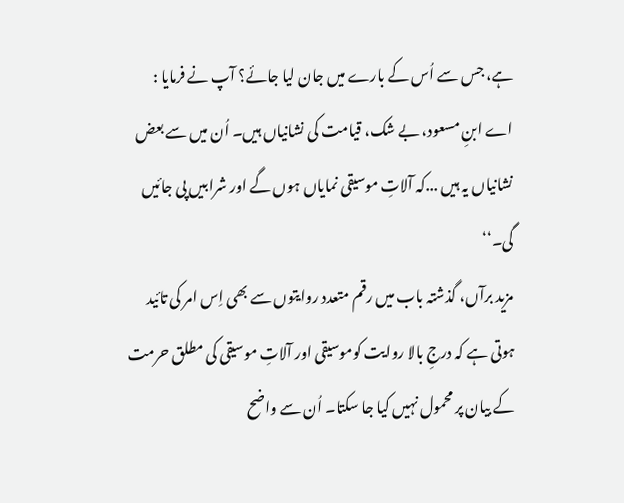ہے، جس سے اُس کے بارے میں جان لیا جائے؟ آپ نے فرمایا : اے ابنِ مسعود، بے شک، قیامت کی نشانیاں ہیں۔ اُن میں سے بعض نشانیاں یہ ہیں ...کہ آلاتِ موسیقی نمایاں ہوں گے اور شرابیں پی جائیں گی۔‘‘
مزید برآں، گذشتہ باب میں رقم متعدد روایتوں سے بھی اِس امر کی تائید ہوتی ہے کہ درجِ بالا روایت کوموسیقی اور آلاتِ موسیقی کی مطلق حرمت کے بیان پر محمول نہیں کیا جا سکتا۔ اُن سے واضح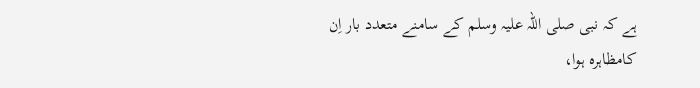ہے کہ نبی صلی اللہ علیہ وسلم کے سامنے متعدد بار اِن کامظاہرہ ہوا،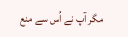مگر آپ نے اُس سے منع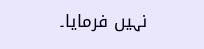نہیں فرمایا۔